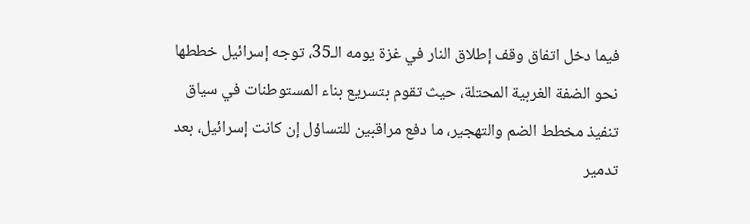فيما دخل اتفاق وقف إطلاق النار في غزة يومه الـ35، توجه إسرائيل خططها نحو الضفة الغربية المحتلة، حيث تقوم بتسريع بناء المستوطنات في سياق تنفيذ مخطط الضم والتهجير، ما دفع مراقبين للتساؤل إن كانت إسرائيل، بعد تدمير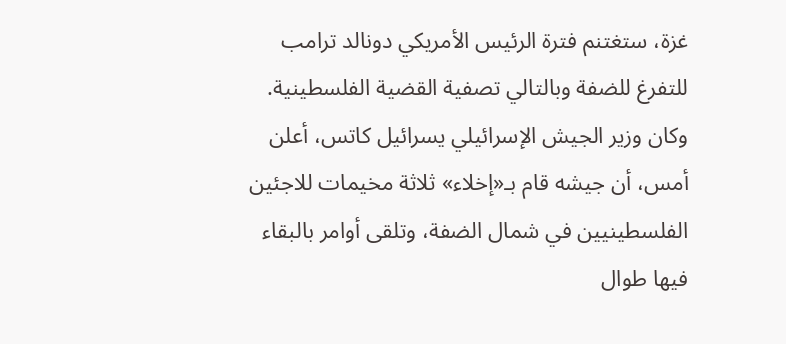غزة، ستغتنم فترة الرئيس الأمريكي دونالد ترامب للتفرغ للضفة وبالتالي تصفية القضية الفلسطينية.
وكان وزير الجيش الإسرائيلي يسرائيل كاتس، أعلن أمس، أن جيشه قام بـ«إخلاء» ثلاثة مخيمات للاجئين الفلسطينيين في شمال الضفة، وتلقى أوامر بالبقاء فيها طوال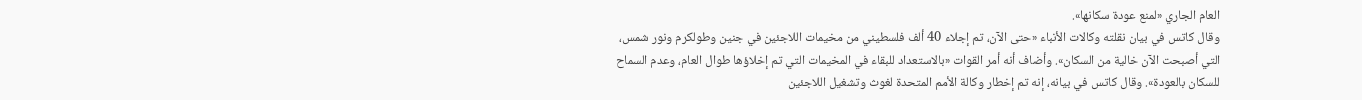العام الجاري «لمنع عودة سكانها».
وقال كاتس في بيان نقلته وكالات الأنباء «حتى الآن، تم إجلاء 40 ألف فلسطيني من مخيمات اللاجئين في جنين وطولكرم ونور شمس، التي أصبحت الآن خالية من السكان». وأضاف أنه أمر القوات «بالاستعداد للبقاء في المخيمات التي تم إخلاؤها طوال العام، وعدم السماح للسكان بالعودة». وقال كاتس في بيانه، إنه تم إخطار وكالة الأمم المتحدة لغوث وتشغيل اللاجئين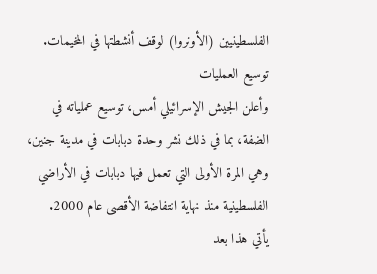الفلسطينيين (الأونروا) لوقف أنشطتها في المخيمات.
توسيع العمليات
وأعلن الجيش الإسرائيلي أمس، توسيع عملياته في الضفة، بما في ذلك نشر وحدة دبابات في مدينة جنين، وهي المرة الأولى التي تعمل فيها دبابات في الأراضي الفلسطينية منذ نهاية انتفاضة الأقصى عام 2000.
يأتي هذا بعد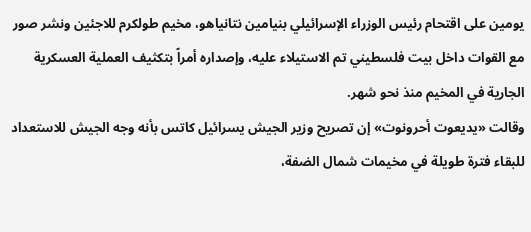يومين على اقتحام رئيس الوزراء الإسرائيلي بنيامين نتانياهو، مخيم طولكرم للاجئين ونشر صور مع القوات داخل بيت فلسطيني تم الاستيلاء عليه، وإصداره أمراً بتكثيف العملية العسكرية الجارية في المخيم منذ نحو شهر.
وقالت «يديعوت أحرونوت» إن تصريح وزير الجيش يسرائيل كاتس بأنه وجه الجيش للاستعداد للبقاء فترة طويلة في مخيمات شمال الضفة،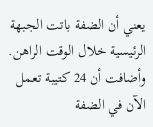يعني أن الضفة باتت الجبهة الرئيسية خلال الوقت الراهن. وأضافت أن 24 كتيبة تعمل الآن في الضفة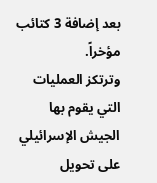بعد إضافة 3 كتائب مؤخراً.
وترتكز العمليات التي يقوم بها الجيش الإسرائيلي على تحويل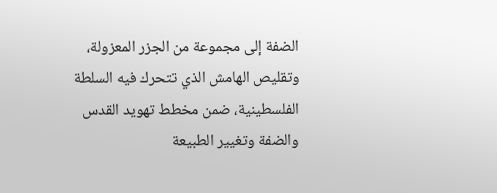الضفة إلى مجموعة من الجزر المعزولة، وتقليص الهامش الذي تتحرك فيه السلطة الفلسطينية، ضمن مخطط تهويد القدس والضفة وتغيير الطبيعة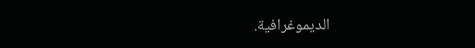الديموغرافية.